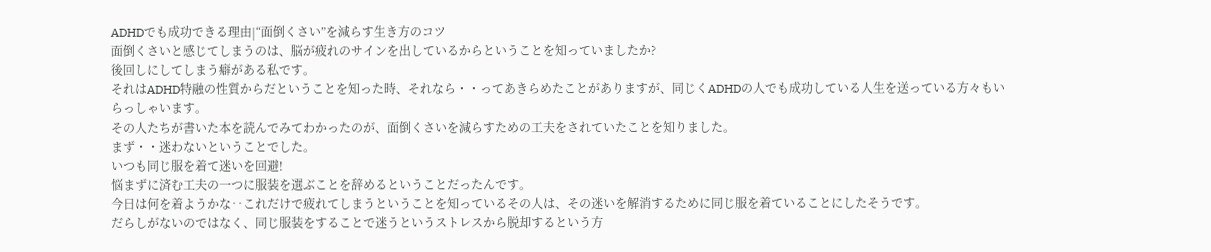ADHDでも成功できる理由|“面倒くさい”を減らす生き方のコツ
面倒くさいと感じてしまうのは、脳が疲れのサインを出しているからということを知っていましたか?
後回しにしてしまう癖がある私です。
それはADHD特融の性質からだということを知った時、それなら・・ってあきらめたことがありますが、同じくADHDの人でも成功している人生を送っている方々もいらっしゃいます。
その人たちが書いた本を読んでみてわかったのが、面倒くさいを減らすための工夫をされていたことを知りました。
まず・・迷わないということでした。
いつも同じ服を着て迷いを回避!
悩まずに済む工夫の一つに服装を選ぶことを辞めるということだったんです。
今日は何を着ようかな‥これだけで疲れてしまうということを知っているその人は、その迷いを解消するために同じ服を着ていることにしたそうです。
だらしがないのではなく、同じ服装をすることで迷うというストレスから脱却するという方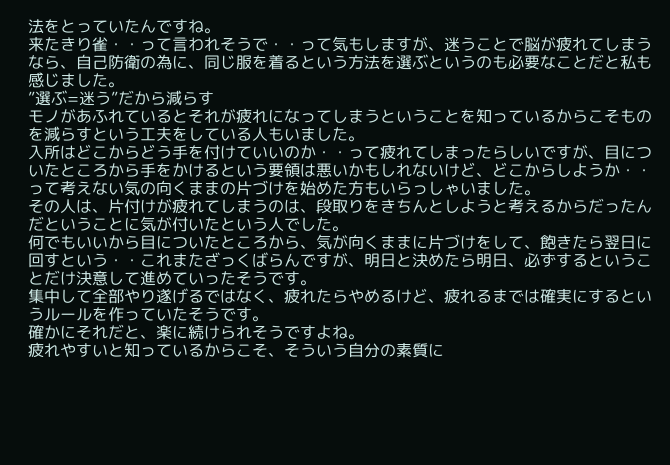法をとっていたんですね。
来たきり雀・・って言われそうで・・って気もしますが、迷うことで脳が疲れてしまうなら、自己防衛の為に、同じ服を着るという方法を選ぶというのも必要なことだと私も感じました。
”選ぶ=迷う”だから減らす
モノがあふれているとそれが疲れになってしまうということを知っているからこそものを減らすという工夫をしている人もいました。
入所はどこからどう手を付けていいのか・・って疲れてしまったらしいですが、目についたところから手をかけるという要領は悪いかもしれないけど、どこからしようか・・って考えない気の向くままの片づけを始めた方もいらっしゃいました。
その人は、片付けが疲れてしまうのは、段取りをきちんとしようと考えるからだったんだということに気が付いたという人でした。
何でもいいから目についたところから、気が向くままに片づけをして、飽きたら翌日に回すという・・これまたざっくばらんですが、明日と決めたら明日、必ずするということだけ決意して進めていったそうです。
集中して全部やり遂げるではなく、疲れたらやめるけど、疲れるまでは確実にするというルールを作っていたそうです。
確かにそれだと、楽に続けられそうですよね。
疲れやすいと知っているからこそ、そういう自分の素質に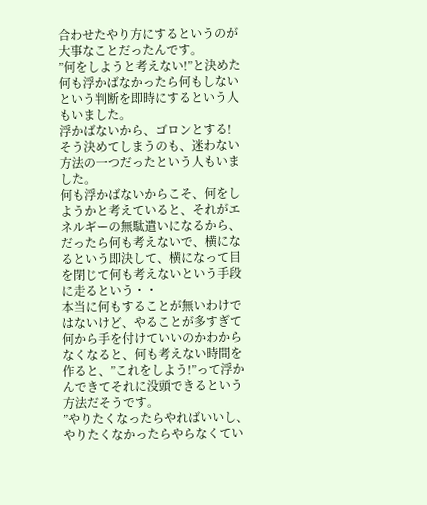合わせたやり方にするというのが大事なことだったんです。
”何をしようと考えない!”と決めた
何も浮かばなかったら何もしないという判断を即時にするという人もいました。
浮かばないから、ゴロンとする!
そう決めてしまうのも、迷わない方法の一つだったという人もいました。
何も浮かばないからこそ、何をしようかと考えていると、それがエネルギーの無駄遣いになるから、だったら何も考えないで、横になるという即決して、横になって目を閉じて何も考えないという手段に走るという・・
本当に何もすることが無いわけではないけど、やることが多すぎて何から手を付けていいのかわからなくなると、何も考えない時間を作ると、”これをしよう!”って浮かんできてそれに没頭できるという方法だそうです。
”やりたくなったらやればいいし、やりたくなかったらやらなくてい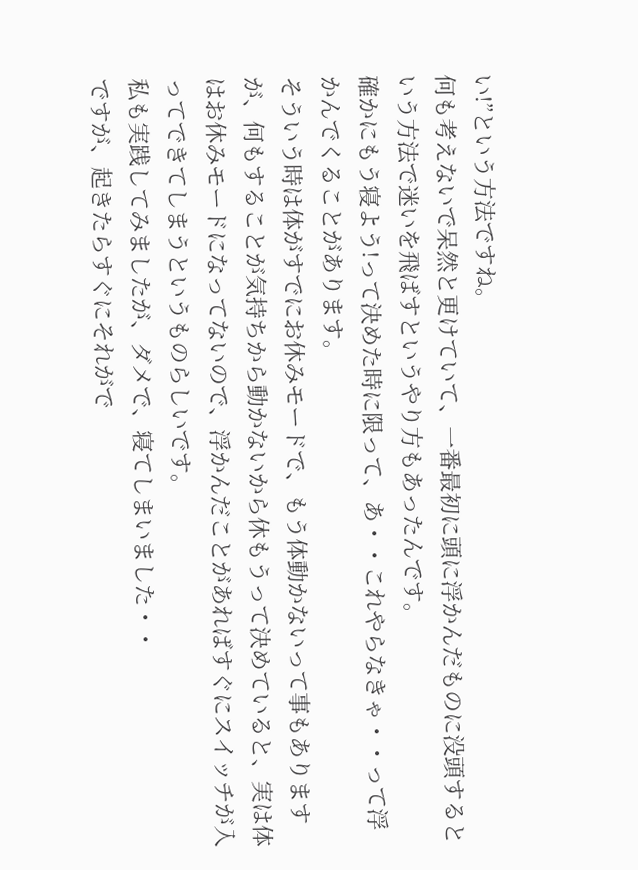い!”という方法ですね。
何も考えないで呆然と更けていて、一番最初に頭に浮かんだものに没頭するという方法で迷いを飛ばすというやり方もあったんです。
確かにもう寝よう!って決めた時に限って、あ・・これやらなきゃ・・って浮かんでくることがあります。
そういう時は体がすでにお休みモードで、もう体動かないって事もありますが、何もすることが気持ちから動かないから休もうって決めていると、実は体はお休みモードになってないので、浮かんだことがあればすぐにスイッチが入ってできてしまうというものらしいです。
私も実践してみましたが、ダメで、寝てしまいました・・
ですが、起きたらすぐにそれがで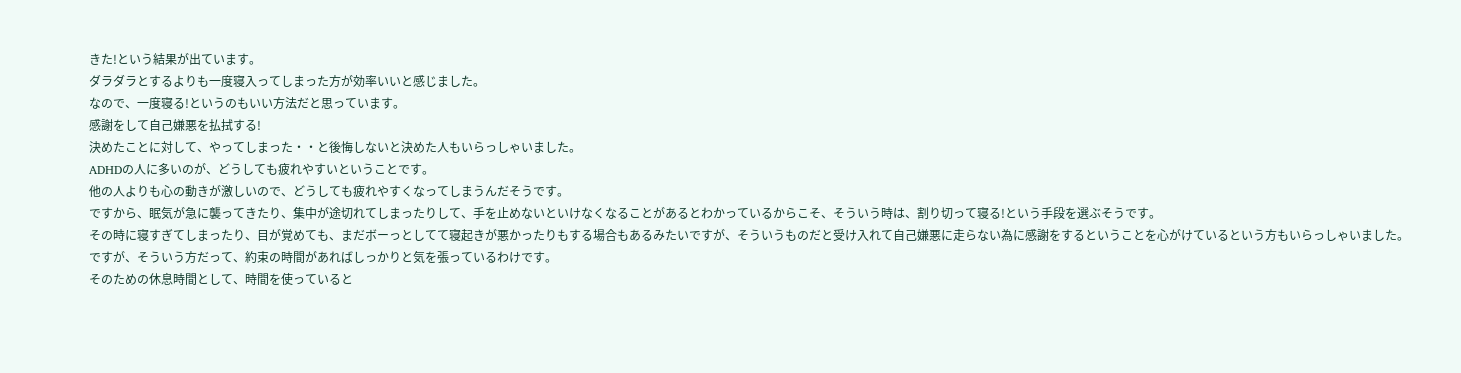きた!という結果が出ています。
ダラダラとするよりも一度寝入ってしまった方が効率いいと感じました。
なので、一度寝る!というのもいい方法だと思っています。
感謝をして自己嫌悪を払拭する!
決めたことに対して、やってしまった・・と後悔しないと決めた人もいらっしゃいました。
ADHDの人に多いのが、どうしても疲れやすいということです。
他の人よりも心の動きが激しいので、どうしても疲れやすくなってしまうんだそうです。
ですから、眠気が急に襲ってきたり、集中が途切れてしまったりして、手を止めないといけなくなることがあるとわかっているからこそ、そういう時は、割り切って寝る!という手段を選ぶそうです。
その時に寝すぎてしまったり、目が覚めても、まだボーっとしてて寝起きが悪かったりもする場合もあるみたいですが、そういうものだと受け入れて自己嫌悪に走らない為に感謝をするということを心がけているという方もいらっしゃいました。
ですが、そういう方だって、約束の時間があればしっかりと気を張っているわけです。
そのための休息時間として、時間を使っていると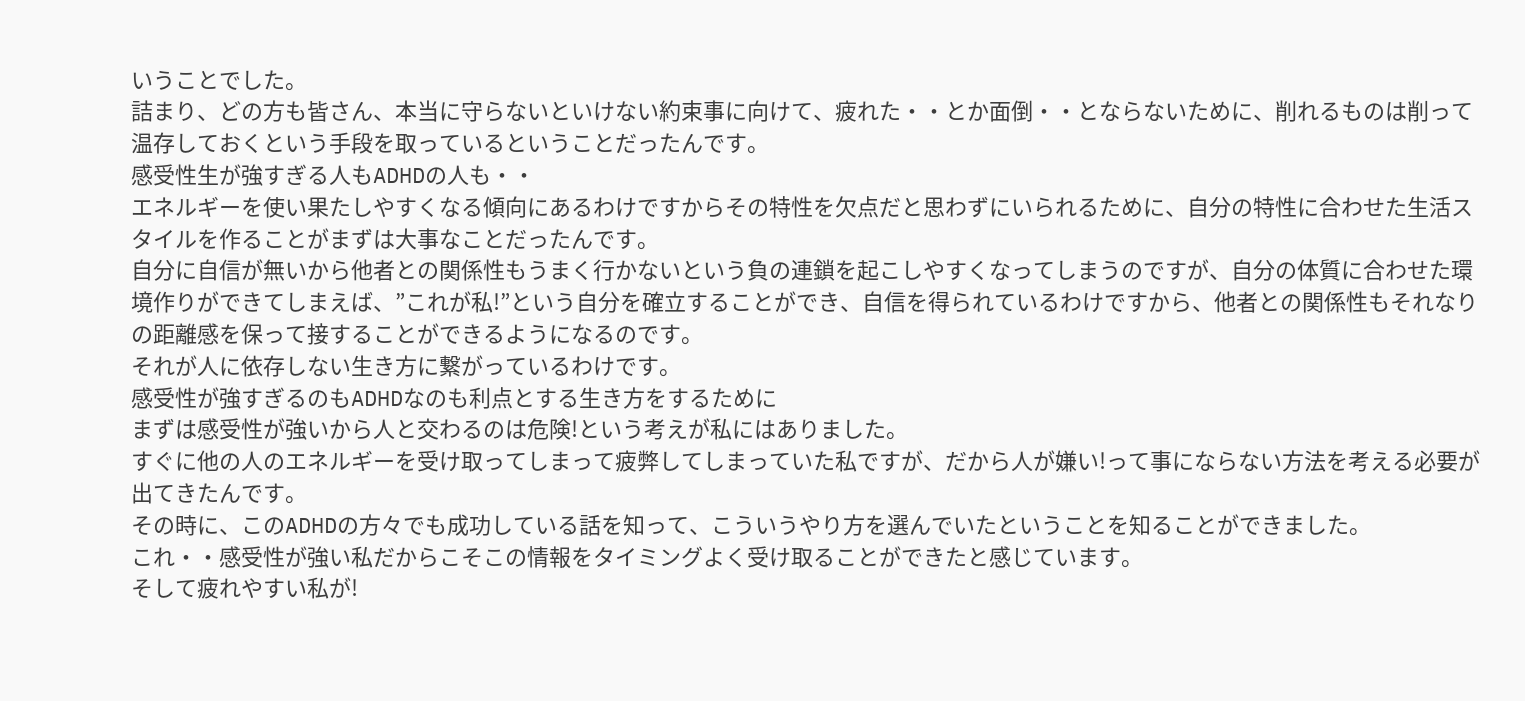いうことでした。
詰まり、どの方も皆さん、本当に守らないといけない約束事に向けて、疲れた・・とか面倒・・とならないために、削れるものは削って温存しておくという手段を取っているということだったんです。
感受性生が強すぎる人もADHDの人も・・
エネルギーを使い果たしやすくなる傾向にあるわけですからその特性を欠点だと思わずにいられるために、自分の特性に合わせた生活スタイルを作ることがまずは大事なことだったんです。
自分に自信が無いから他者との関係性もうまく行かないという負の連鎖を起こしやすくなってしまうのですが、自分の体質に合わせた環境作りができてしまえば、”これが私!”という自分を確立することができ、自信を得られているわけですから、他者との関係性もそれなりの距離感を保って接することができるようになるのです。
それが人に依存しない生き方に繋がっているわけです。
感受性が強すぎるのもADHDなのも利点とする生き方をするために
まずは感受性が強いから人と交わるのは危険!という考えが私にはありました。
すぐに他の人のエネルギーを受け取ってしまって疲弊してしまっていた私ですが、だから人が嫌い!って事にならない方法を考える必要が出てきたんです。
その時に、このADHDの方々でも成功している話を知って、こういうやり方を選んでいたということを知ることができました。
これ・・感受性が強い私だからこそこの情報をタイミングよく受け取ることができたと感じています。
そして疲れやすい私が!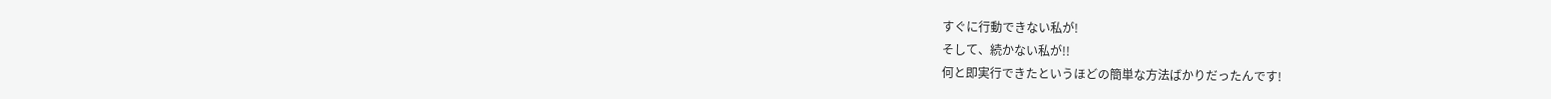すぐに行動できない私が!
そして、続かない私が!!
何と即実行できたというほどの簡単な方法ばかりだったんです!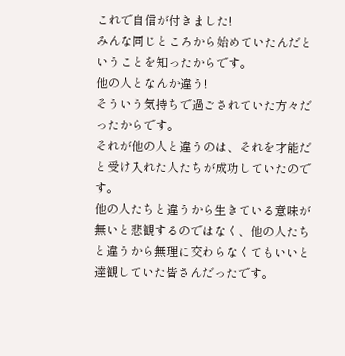これで自信が付きました!
みんな同じところから始めていたんだということを知ったからです。
他の人となんか違う!
そういう気持ちで過ごされていた方々だったからです。
それが他の人と違うのは、それを才能だと受け入れた人たちが成功していたのです。
他の人たちと違うから生きている意味が無いと悲観するのではなく、他の人たちと違うから無理に交わらなくてもいいと達観していた皆さんだったです。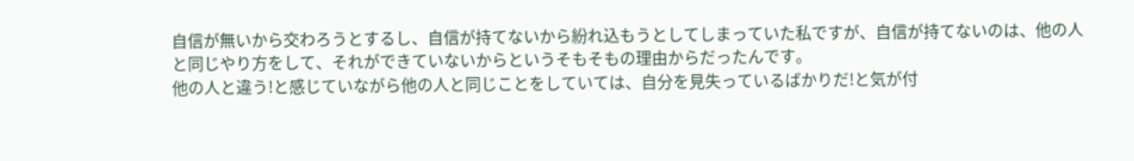自信が無いから交わろうとするし、自信が持てないから紛れ込もうとしてしまっていた私ですが、自信が持てないのは、他の人と同じやり方をして、それができていないからというそもそもの理由からだったんです。
他の人と違う!と感じていながら他の人と同じことをしていては、自分を見失っているばかりだ!と気が付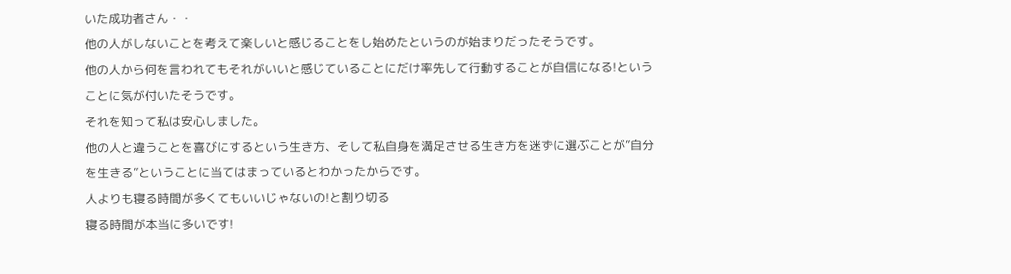いた成功者さん・・
他の人がしないことを考えて楽しいと感じることをし始めたというのが始まりだったそうです。
他の人から何を言われてもそれがいいと感じていることにだけ率先して行動することが自信になる!ということに気が付いたそうです。
それを知って私は安心しました。
他の人と違うことを喜びにするという生き方、そして私自身を満足させる生き方を迷ずに選ぶことが”自分を生きる”ということに当てはまっているとわかったからです。
人よりも寝る時間が多くてもいいじゃないの!と割り切る
寝る時間が本当に多いです!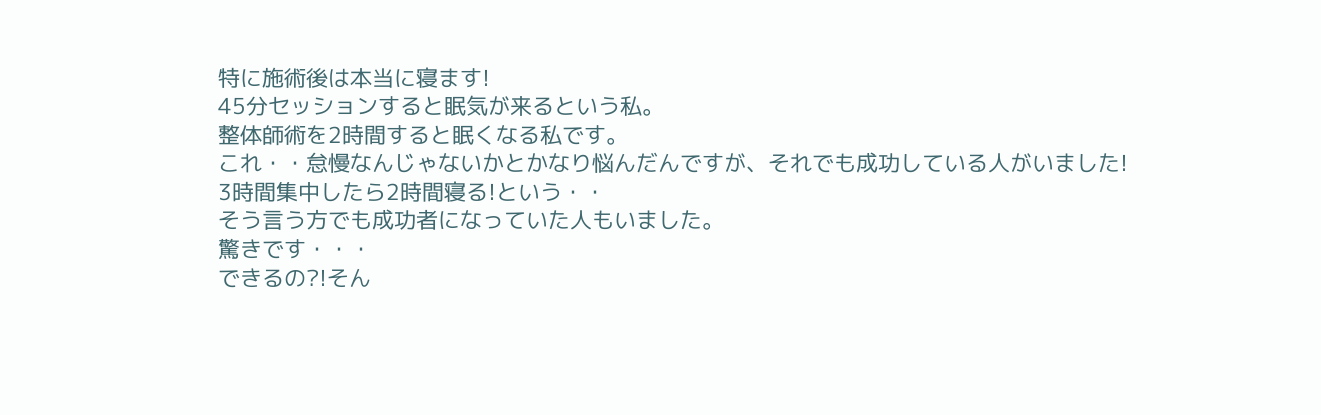特に施術後は本当に寝ます!
45分セッションすると眠気が来るという私。
整体師術を2時間すると眠くなる私です。
これ・・怠慢なんじゃないかとかなり悩んだんですが、それでも成功している人がいました!
3時間集中したら2時間寝る!という・・
そう言う方でも成功者になっていた人もいました。
驚きです・・・
できるの?!そん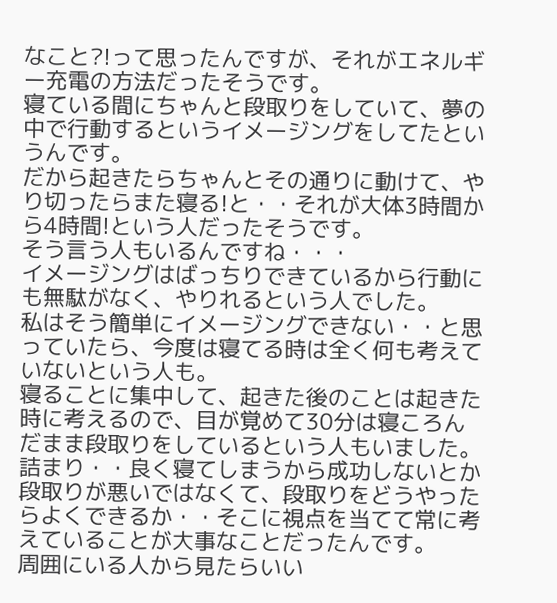なこと?!って思ったんですが、それがエネルギー充電の方法だったそうです。
寝ている間にちゃんと段取りをしていて、夢の中で行動するというイメージングをしてたというんです。
だから起きたらちゃんとその通りに動けて、やり切ったらまた寝る!と・・それが大体3時間から4時間!という人だったそうです。
そう言う人もいるんですね・・・
イメージングはばっちりできているから行動にも無駄がなく、やりれるという人でした。
私はそう簡単にイメージングできない・・と思っていたら、今度は寝てる時は全く何も考えていないという人も。
寝ることに集中して、起きた後のことは起きた時に考えるので、目が覚めて30分は寝ころんだまま段取りをしているという人もいました。
詰まり・・良く寝てしまうから成功しないとか段取りが悪いではなくて、段取りをどうやったらよくできるか・・そこに視点を当てて常に考えていることが大事なことだったんです。
周囲にいる人から見たらいい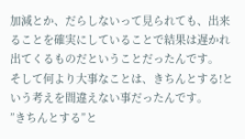加減とか、だらしないって見られても、出来ることを確実にしていることで結果は遅かれ出てくるものだということだったんです。
そして何より大事なことは、きちんとする!という考えを間違えない事だったんです。
”きちんとする”と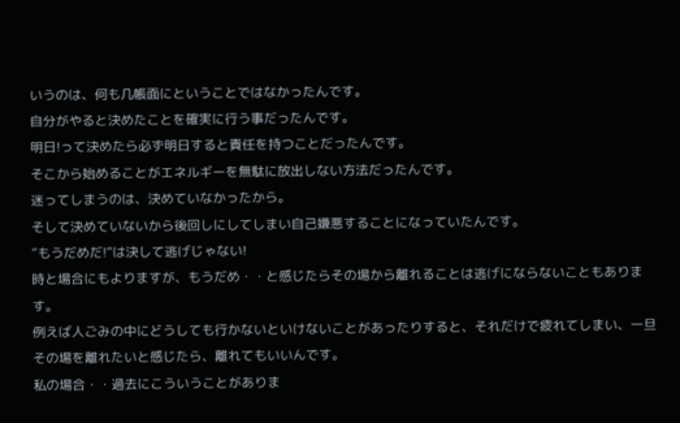いうのは、何も几帳面にということではなかったんです。
自分がやると決めたことを確実に行う事だったんです。
明日!って決めたら必ず明日すると責任を持つことだったんです。
そこから始めることがエネルギーを無駄に放出しない方法だったんです。
迷ってしまうのは、決めていなかったから。
そして決めていないから後回しにしてしまい自己嫌悪することになっていたんです。
”もうだめだ!”は決して逃げじゃない!
時と場合にもよりますが、もうだめ・・と感じたらその場から離れることは逃げにならないこともあります。
例えば人ごみの中にどうしても行かないといけないことがあったりすると、それだけで疲れてしまい、一旦その場を離れたいと感じたら、離れてもいいんです。
私の場合・・過去にこういうことがありま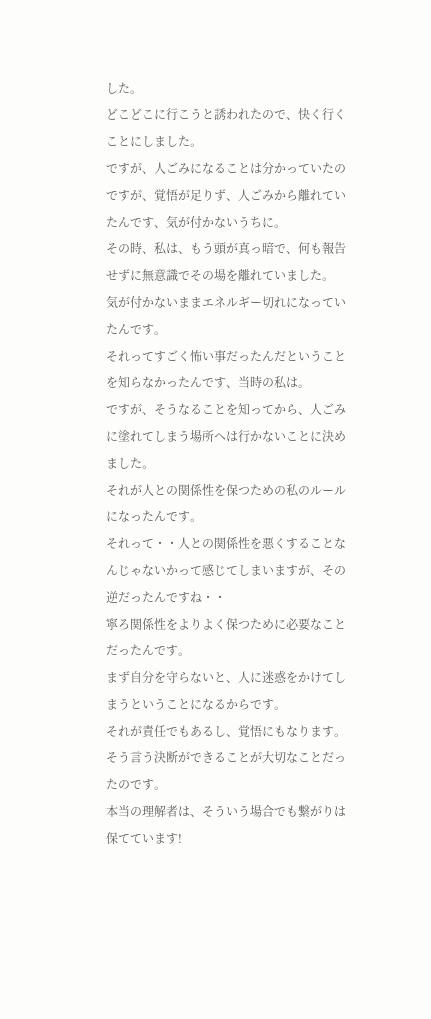した。
どこどこに行こうと誘われたので、快く行くことにしました。
ですが、人ごみになることは分かっていたのですが、覚悟が足りず、人ごみから離れていたんです、気が付かないうちに。
その時、私は、もう頭が真っ暗で、何も報告せずに無意識でその場を離れていました。
気が付かないままエネルギー切れになっていたんです。
それってすごく怖い事だったんだということを知らなかったんです、当時の私は。
ですが、そうなることを知ってから、人ごみに塗れてしまう場所へは行かないことに決めました。
それが人との関係性を保つための私のルールになったんです。
それって・・人との関係性を悪くすることなんじゃないかって感じてしまいますが、その逆だったんですね・・
寧ろ関係性をよりよく保つために必要なことだったんです。
まず自分を守らないと、人に迷惑をかけてしまうということになるからです。
それが責任でもあるし、覚悟にもなります。
そう言う決断ができることが大切なことだったのです。
本当の理解者は、そういう場合でも繋がりは保てています!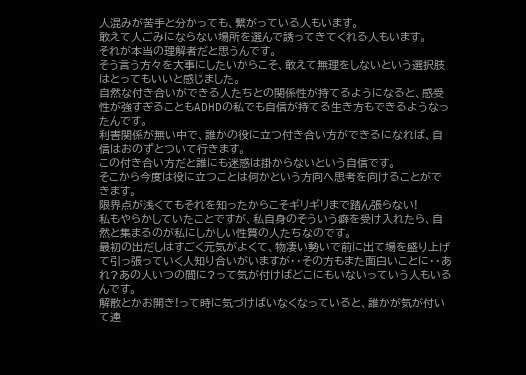人混みが苦手と分かっても、繋がっている人もいます。
敢えて人ごみにならない場所を選んで誘ってきてくれる人もいます。
それが本当の理解者だと思うんです。
そう言う方々を大事にしたいからこそ、敢えて無理をしないという選択肢はとってもいいと感じました。
自然な付き合いができる人たちとの関係性が持てるようになると、感受性が強すぎることもADHDの私でも自信が持てる生き方もできるようなったんです。
利害関係が無い中で、誰かの役に立つ付き合い方ができるになれば、自信はおのずとついて行きます。
この付き合い方だと誰にも迷惑は掛からないという自信です。
そこから今度は役に立つことは何かという方向へ思考を向けることができます。
限界点が浅くてもそれを知ったからこそギリギリまで踏ん張らない!
私もやらかしていたことですが、私自身のそういう癖を受け入れたら、自然と集まるのが私にしかしい性質の人たちなのです。
最初の出だしはすごく元気がよくて、物凄い勢いで前に出て場を盛り上げて引っ張っていく人知り合いがいますが・・その方もまた面白いことに・・あれ?あの人いつの間に?って気が付けばどこにもいないっていう人もいるんです。
解散とかお開き!って時に気づけばいなくなっていると、誰かが気が付いて連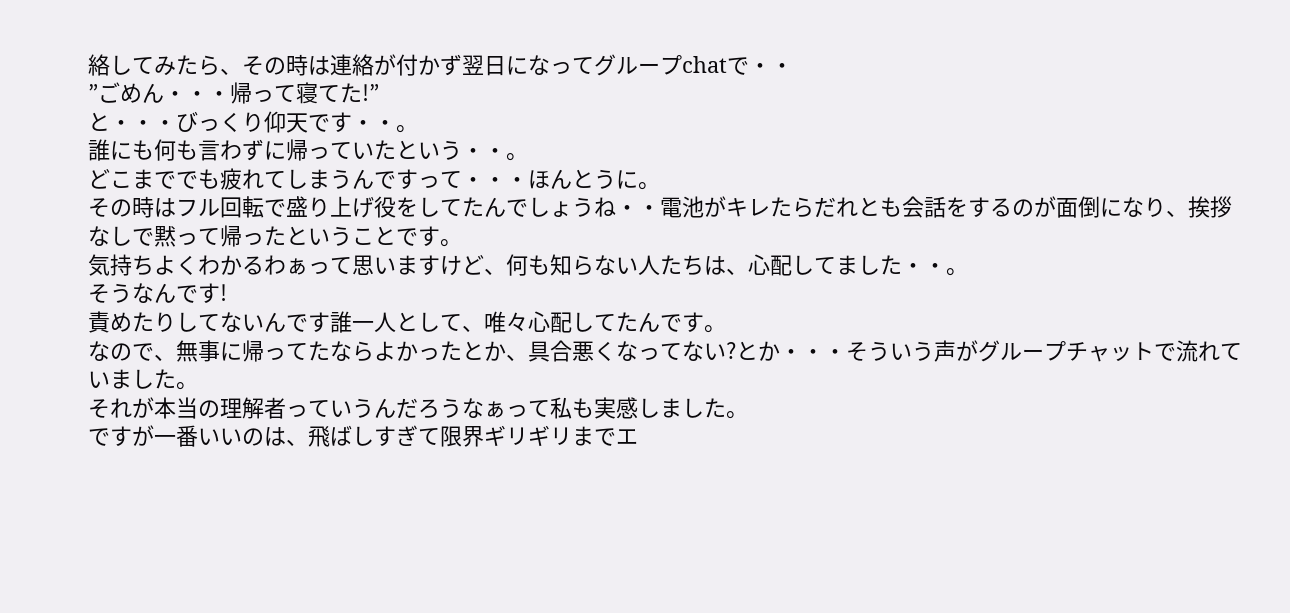絡してみたら、その時は連絡が付かず翌日になってグループchatで・・
”ごめん・・・帰って寝てた!”
と・・・びっくり仰天です・・。
誰にも何も言わずに帰っていたという・・。
どこまででも疲れてしまうんですって・・・ほんとうに。
その時はフル回転で盛り上げ役をしてたんでしょうね・・電池がキレたらだれとも会話をするのが面倒になり、挨拶なしで黙って帰ったということです。
気持ちよくわかるわぁって思いますけど、何も知らない人たちは、心配してました・・。
そうなんです!
責めたりしてないんです誰一人として、唯々心配してたんです。
なので、無事に帰ってたならよかったとか、具合悪くなってない?とか・・・そういう声がグループチャットで流れていました。
それが本当の理解者っていうんだろうなぁって私も実感しました。
ですが一番いいのは、飛ばしすぎて限界ギリギリまでエ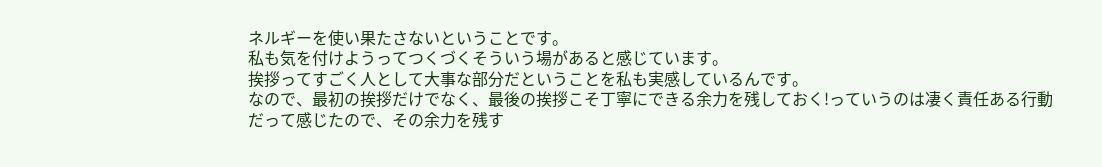ネルギーを使い果たさないということです。
私も気を付けようってつくづくそういう場があると感じています。
挨拶ってすごく人として大事な部分だということを私も実感しているんです。
なので、最初の挨拶だけでなく、最後の挨拶こそ丁寧にできる余力を残しておく!っていうのは凄く責任ある行動だって感じたので、その余力を残す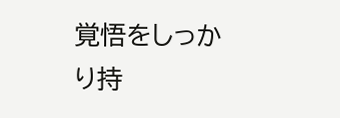覚悟をしっかり持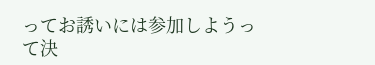ってお誘いには参加しようって決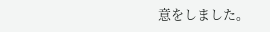意をしました。